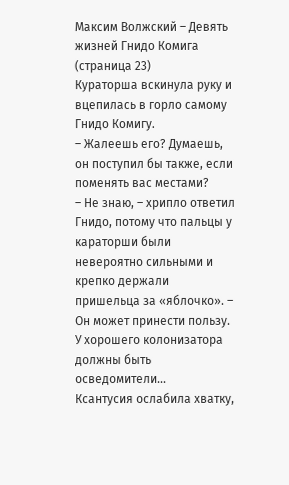Максим Волжский – Девять жизней Гнидо Комига (страница 23)
Кураторша вскинула руку и вцепилась в горло самому Гнидо Комигу.
– Жалеешь его? Думаешь, он поступил бы также, если поменять вас местами?
– Не знаю, – хрипло ответил Гнидо, потому что пальцы у караторши были невероятно сильными и крепко держали пришельца за «яблочко». – Он может принести пользу. У хорошего колонизатора должны быть осведомители…
Ксантусия ослабила хватку,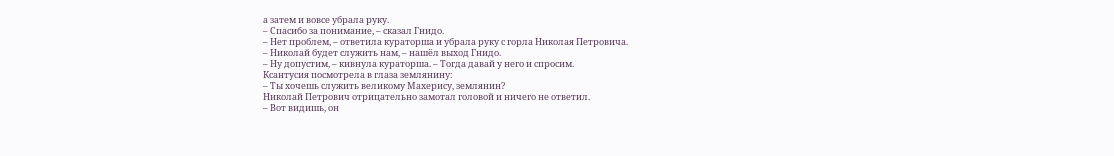а затем и вовсе убрала руку.
– Спасибо за понимание, – сказал Гнидо.
– Нет проблем, – ответила кураторша и убрала руку с горла Николая Петровича.
– Николай будет служить нам, – нашёл выход Гнидо.
– Ну допустим, – кивнула кураторша. – Тогда давай у него и спросим.
Ксантусия посмотрела в глаза землянину:
– Ты хочешь служить великому Махерису, землянин?
Николай Петрович отрицательно замотал головой и ничего не ответил.
– Вот видишь, он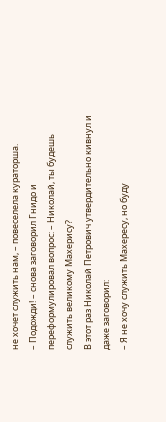не хочет служить нам, – повеселела кураторша.
– Подожди! – снова заговорил Гнидо и переформулировал вопрос: – Николай, ты будешь служить великому Махерису?
В этот раз Николай Петрович утвердительно кивнул и даже заговорил:
– Я не хочу служить Махересу, но буду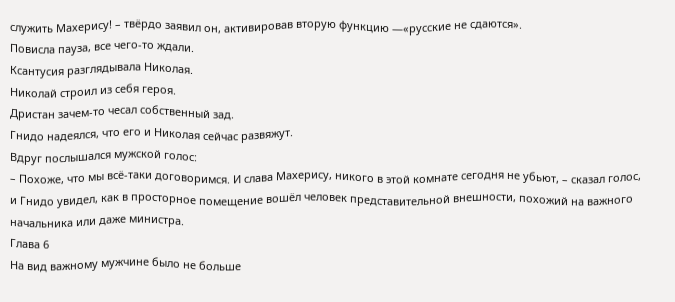служить Махерису! – твёрдо заявил он, активировав вторую функцию —«русские не сдаются».
Повисла пауза, все чего-то ждали.
Ксантусия разглядывала Николая.
Николай строил из себя героя.
Дристан зачем-то чесал собственный зад.
Гнидо надеялся, что его и Николая сейчас развяжут.
Вдруг послышался мужской голос:
– Похоже, что мы всё-таки договоримся. И слава Махерису, никого в этой комнате сегодня не убьют, – сказал голос, и Гнидо увидел, как в просторное помещение вошёл человек представительной внешности, похожий на важного начальника или даже министра.
Глава 6
На вид важному мужчине было не больше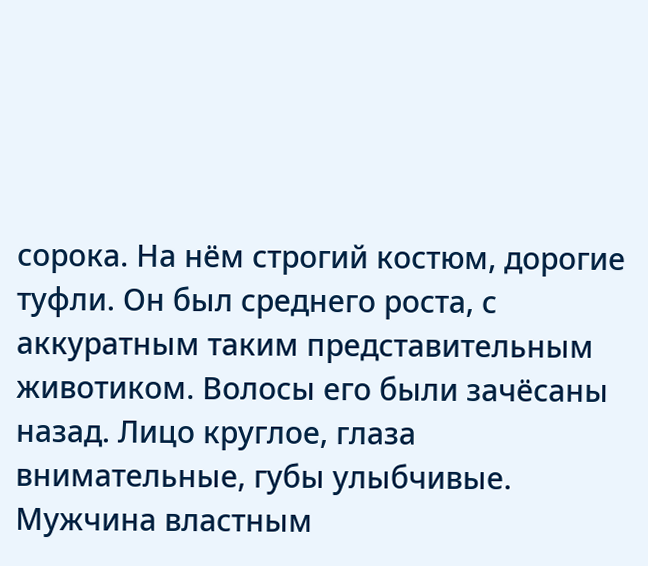сорока. На нём строгий костюм, дорогие туфли. Он был среднего роста, с аккуратным таким представительным животиком. Волосы его были зачёсаны назад. Лицо круглое, глаза внимательные, губы улыбчивые.
Мужчина властным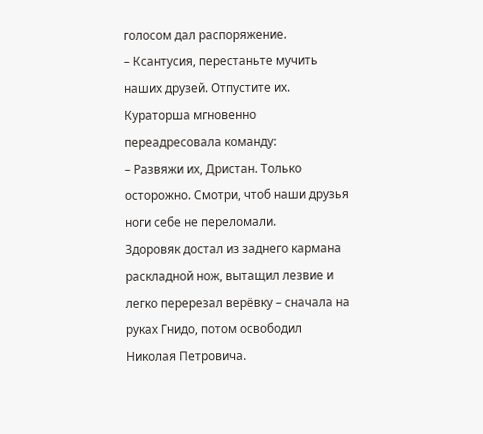голосом дал распоряжение.
– Ксантусия, перестаньте мучить наших друзей. Отпустите их.
Кураторша мгновенно переадресовала команду:
– Развяжи их, Дристан. Только осторожно. Смотри, чтоб наши друзья ноги себе не переломали.
Здоровяк достал из заднего кармана раскладной нож, вытащил лезвие и легко перерезал верёвку – сначала на руках Гнидо, потом освободил Николая Петровича.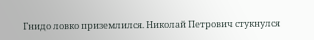Гнидо ловко приземлился. Николай Петрович стукнулся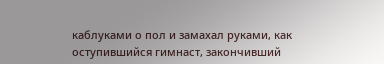каблуками о пол и замахал руками, как оступившийся гимнаст, закончивший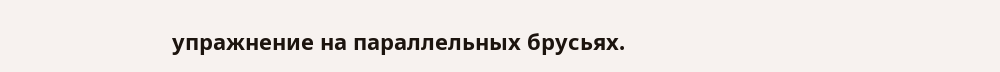упражнение на параллельных брусьях.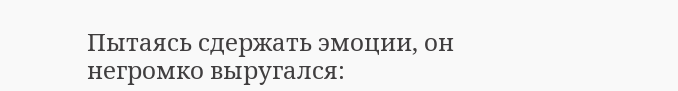Пытаясь сдержать эмоции, он негромко выругался: